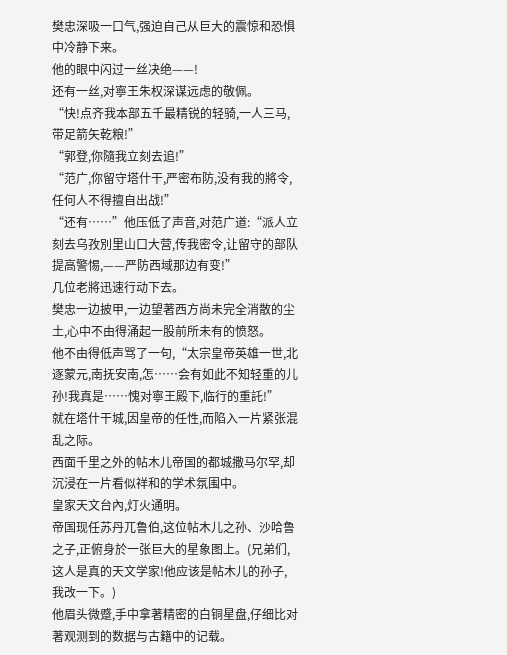樊忠深吸一口气,强迫自己从巨大的震惊和恐惧中冷静下来。
他的眼中闪过一丝决绝——!
还有一丝,对寧王朱权深谋远虑的敬佩。
“快!点齐我本部五千最精锐的轻骑,一人三马,带足箭矢乾粮!”
“郭登,你隨我立刻去追!”
“范广,你留守塔什干,严密布防,没有我的將令,任何人不得擅自出战!”
“还有……”他压低了声音,对范广道:“派人立刻去乌孜別里山口大营,传我密令,让留守的部队提高警惕,——严防西域那边有变!”
几位老將迅速行动下去。
樊忠一边披甲,一边望著西方尚未完全消散的尘土,心中不由得涌起一股前所未有的愤怒。
他不由得低声骂了一句,“太宗皇帝英雄一世,北逐蒙元,南抚安南,怎……会有如此不知轻重的儿孙!我真是……愧对寧王殿下,临行的重託!”
就在塔什干城,因皇帝的任性,而陷入一片紧张混乱之际。
西面千里之外的帖木儿帝国的都城撒马尔罕,却沉浸在一片看似祥和的学术氛围中。
皇家天文台內,灯火通明。
帝国现任苏丹兀鲁伯,这位帖木儿之孙、沙哈鲁之子,正俯身於一张巨大的星象图上。(兄弟们,这人是真的天文学家!他应该是帖木儿的孙子,我改一下。)
他眉头微蹙,手中拿著精密的白铜星盘,仔细比对著观测到的数据与古籍中的记载。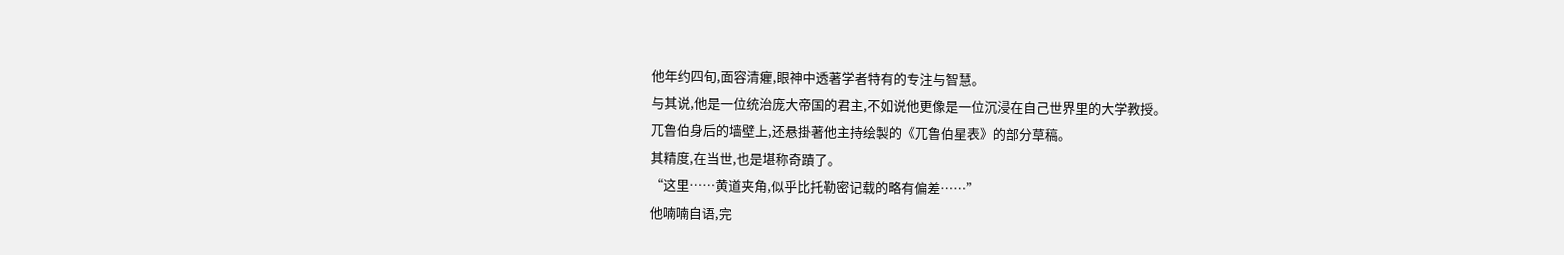他年约四旬,面容清癯,眼神中透著学者特有的专注与智慧。
与其说,他是一位统治庞大帝国的君主,不如说他更像是一位沉浸在自己世界里的大学教授。
兀鲁伯身后的墙壁上,还悬掛著他主持绘製的《兀鲁伯星表》的部分草稿。
其精度,在当世,也是堪称奇蹟了。
“这里……黄道夹角,似乎比托勒密记载的略有偏差……”
他喃喃自语,完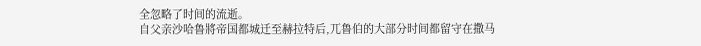全忽略了时间的流逝。
自父亲沙哈鲁將帝国都城迁至赫拉特后,兀鲁伯的大部分时间都留守在撒马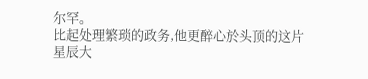尔罕。
比起处理繁琐的政务,他更醉心於头顶的这片星辰大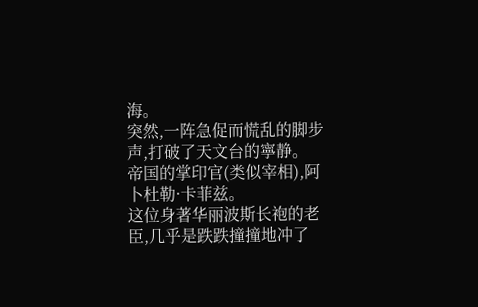海。
突然,一阵急促而慌乱的脚步声,打破了天文台的寧静。
帝国的掌印官(类似宰相),阿卜杜勒·卡菲兹。
这位身著华丽波斯长袍的老臣,几乎是跌跌撞撞地冲了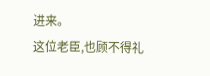进来。
这位老臣,也顾不得礼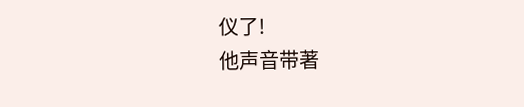仪了!
他声音带著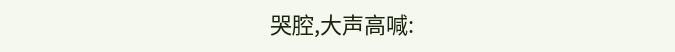哭腔,大声高喊: